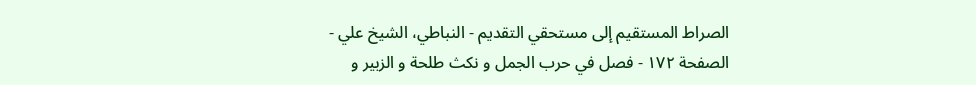الصراط المستقيم إلى مستحقي التقديم - النباطي، الشيخ علي - الصفحة ١٧٢ - فصل في حرب الجمل و نكث طلحة و الزبير و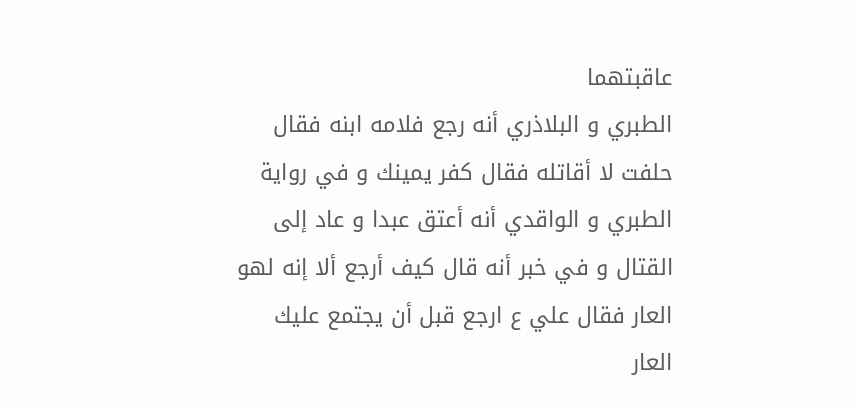عاقبتهما
الطبري و البلاذري أنه رجع فلامه ابنه فقال حلفت لا أقاتله فقال كفر يمينك و في رواية الطبري و الواقدي أنه أعتق عبدا و عاد إلى القتال و في خبر أنه قال كيف أرجع ألا إنه لهو العار فقال علي ع ارجع قبل أن يجتمع عليك العار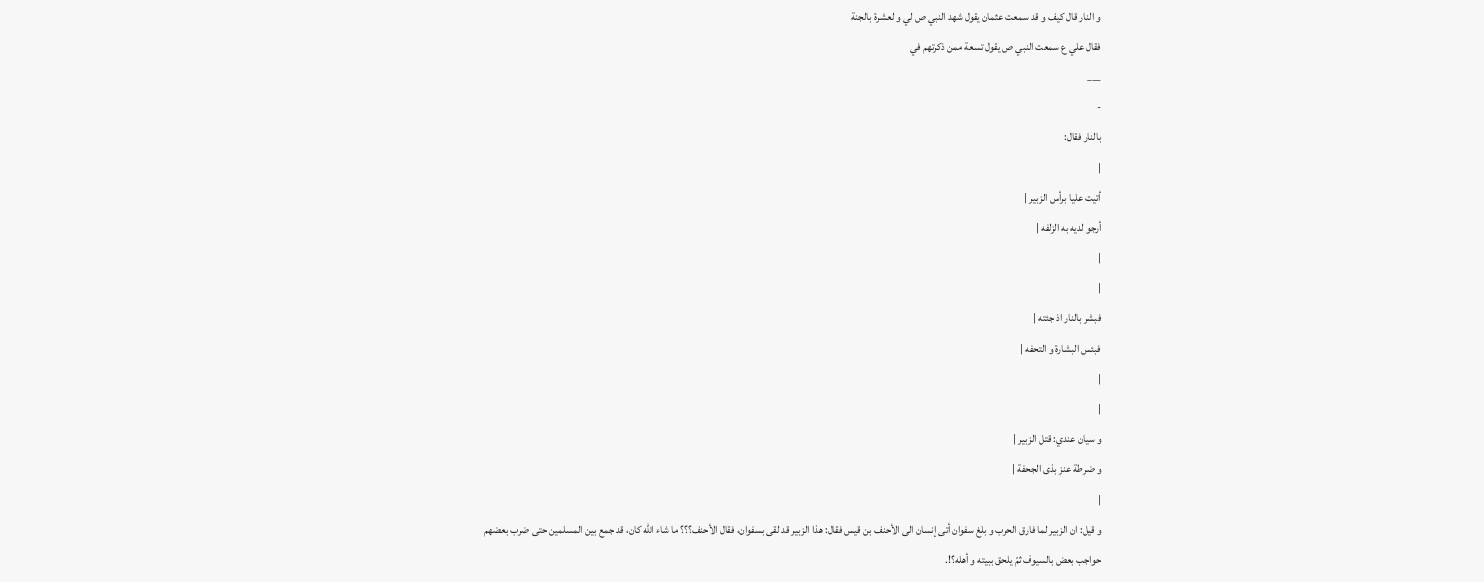و النار قال كيف و قد سمعت عثمان يقول شهد النبي ص لي و لعشرة بالجنة
فقال علي ع سمعت النبي ص يقول تسعة ممن ذكرتهم في
___
-
بالنار فقال:
|
أتيت عليا برأس الزبير |
أرجو لديه به الزلفه |
|
|
فبشر بالنار اذ جئته |
فبئس البشارة و التحفه |
|
|
و سيان عندي: قتل الزبير |
و ضرطة عنز بذى الجحفة |
|
و قيل: ان الزبير لما فارق الحرب و بلغ سفوان أتى إنسان الى الأحنف بن قيس فقال: هذا الزبير قد لقى بسفوان، فقال الأحنف؟؟؟ ما شاء اللّه كان، قد جمع بين المسلمين حتى ضرب بعضهم حواجب بعض بالسيوف ثمّ يلحق ببيته و أهله؟!.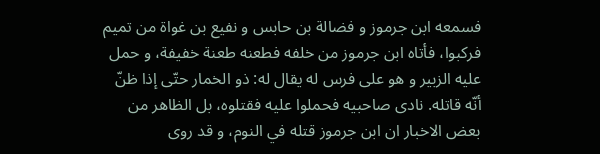فسمعه ابن جرموز و فضالة بن حابس و نفيع بن غواة من تميم فركبوا، فأتاه ابن جرموز من خلفه فطعنه طعنة خفيفة، و حمل عليه الزبير و هو على فرس له يقال له: ذو الخمار حتّى إذا ظنّ أنّه قاتله. نادى صاحبيه فحملوا عليه فقتلوه، بل الظاهر من بعض الاخبار ان ابن جرموز قتله في النوم، و قد روى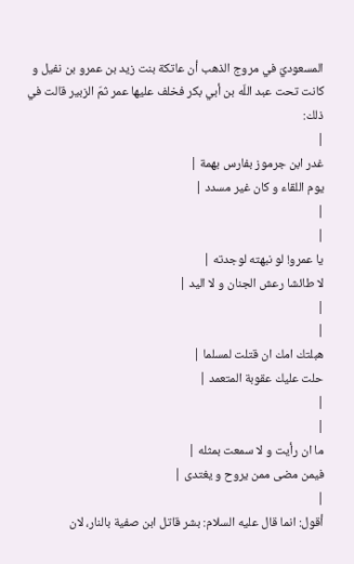المسعوديّ في مروج الذهب أن عاتكة بنت زيد بن عمرو بن نفيل و كانت تحت عبد اللّه بن أبي بكر فخلف عليها عمر ثمّ الزبير قالت في ذلك:
|
غدر ابن جرموز بفارس بهمة |
يوم اللقاء و كان غير مسدد |
|
|
يا عمرو! لو نبهته لوجدته |
لا طائشا رعش الجنان و لا اليد |
|
|
هبلتك امك ان قتلت لمسلما |
حلت عليك عقوبة المتعمد |
|
|
ما ان رأيت و لا سمعت بمثله |
فيمن مضى ممن يروح و يغتدى |
|
أقول: انما قال عليه السلام: بشر قاتل ابن صفية بالنار، لان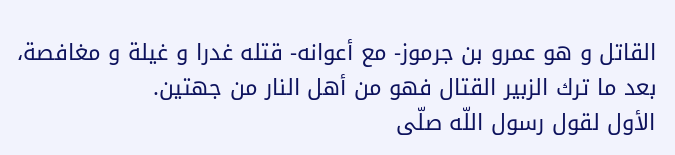القاتل و هو عمرو بن جرموز- مع أعوانه- قتله غدرا و غيلة و مغافصة، بعد ما ترك الزبير القتال فهو من أهل النار من جهتين.
الأول لقول رسول اللّه صلّى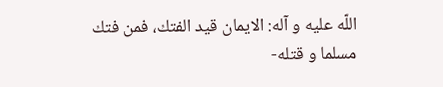اللّه عليه و آله: الايمان قيد الفتك، فمن فتك مسلما و قتله-